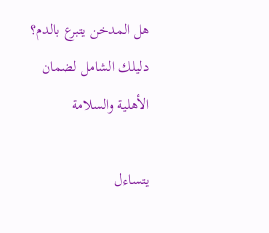هل المدخن يتبرع بالدم؟ دليلك الشامل لضمان الأهلية والسلامة

يتساءل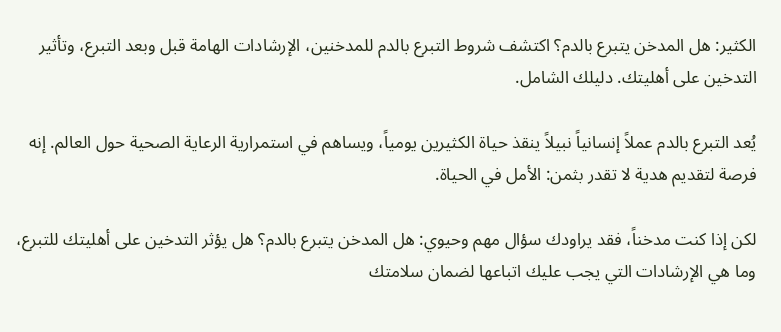الكثير: هل المدخن يتبرع بالدم؟ اكتشف شروط التبرع بالدم للمدخنين، الإرشادات الهامة قبل وبعد التبرع، وتأثير التدخين على أهليتك. دليلك الشامل.

يُعد التبرع بالدم عملاً إنسانياً نبيلاً ينقذ حياة الكثيرين يومياً، ويساهم في استمرارية الرعاية الصحية حول العالم. إنه فرصة لتقديم هدية لا تقدر بثمن: الأمل في الحياة.

لكن إذا كنت مدخناً، فقد يراودك سؤال مهم وحيوي: هل المدخن يتبرع بالدم؟ هل يؤثر التدخين على أهليتك للتبرع، وما هي الإرشادات التي يجب عليك اتباعها لضمان سلامتك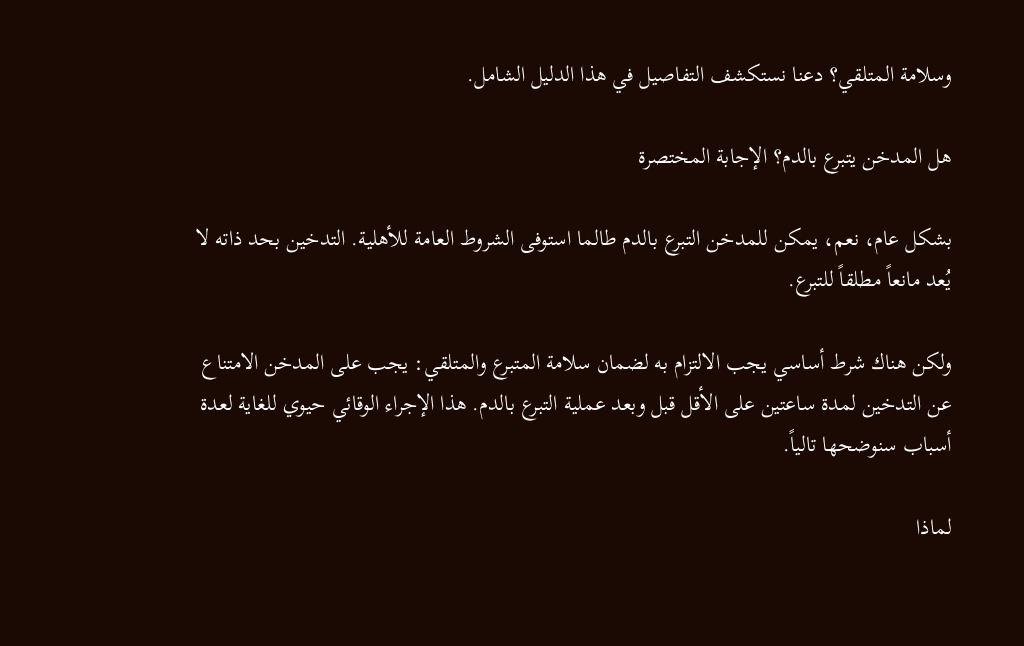وسلامة المتلقي؟ دعنا نستكشف التفاصيل في هذا الدليل الشامل.

هل المدخن يتبرع بالدم؟ الإجابة المختصرة

بشكل عام، نعم، يمكن للمدخن التبرع بالدم طالما استوفى الشروط العامة للأهلية. التدخين بحد ذاته لا يُعد مانعاً مطلقاً للتبرع.

ولكن هناك شرط أساسي يجب الالتزام به لضمان سلامة المتبرع والمتلقي: يجب على المدخن الامتناع عن التدخين لمدة ساعتين على الأقل قبل وبعد عملية التبرع بالدم. هذا الإجراء الوقائي حيوي للغاية لعدة أسباب سنوضحها تالياً.

لماذا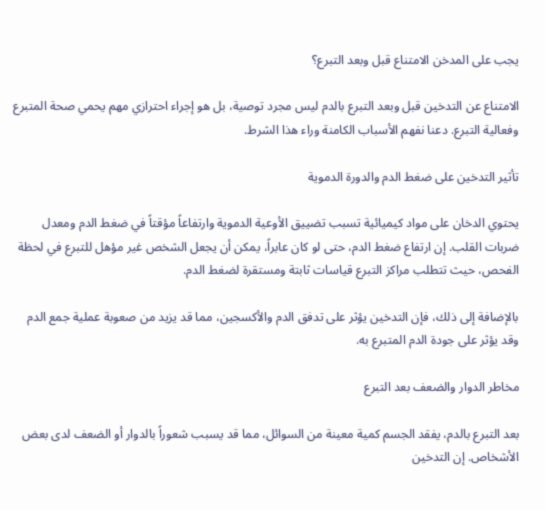يجب على المدخن الامتناع قبل وبعد التبرع؟

الامتناع عن التدخين قبل وبعد التبرع بالدم ليس مجرد توصية، بل هو إجراء احترازي مهم يحمي صحة المتبرع وفعالية التبرع. دعنا نفهم الأسباب الكامنة وراء هذا الشرط.

تأثير التدخين على ضغط الدم والدورة الدموية

يحتوي الدخان على مواد كيميائية تسبب تضييق الأوعية الدموية وارتفاعاً مؤقتاً في ضغط الدم ومعدل ضربات القلب. إن ارتفاع ضغط الدم، حتى لو كان عابراً، يمكن أن يجعل الشخص غير مؤهل للتبرع في لحظة الفحص، حيث تتطلب مراكز التبرع قياسات ثابتة ومستقرة لضغط الدم.

بالإضافة إلى ذلك، فإن التدخين يؤثر على تدفق الدم والأكسجين، مما قد يزيد من صعوبة عملية جمع الدم وقد يؤثر على جودة الدم المتبرع به.

مخاطر الدوار والضعف بعد التبرع

بعد التبرع بالدم، يفقد الجسم كمية معينة من السوائل، مما قد يسبب شعوراً بالدوار أو الضعف لدى بعض الأشخاص. إن التدخين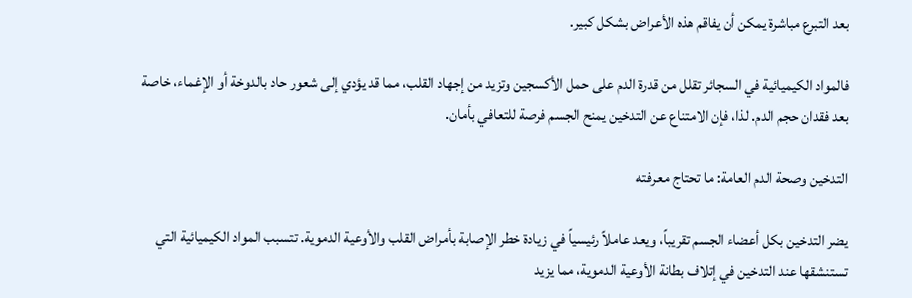بعد التبرع مباشرة يمكن أن يفاقم هذه الأعراض بشكل كبير.

فالمواد الكيميائية في السجائر تقلل من قدرة الدم على حمل الأكسجين وتزيد من إجهاد القلب، مما قد يؤدي إلى شعور حاد بالدوخة أو الإغماء، خاصة بعد فقدان حجم الدم. لذا، فإن الامتناع عن التدخين يمنح الجسم فرصة للتعافي بأمان.

التدخين وصحة الدم العامة: ما تحتاج معرفته

يضر التدخين بكل أعضاء الجسم تقريباً، ويعد عاملاً رئيسياً في زيادة خطر الإصابة بأمراض القلب والأوعية الدموية. تتسبب المواد الكيميائية التي تستنشقها عند التدخين في إتلاف بطانة الأوعية الدموية، مما يزيد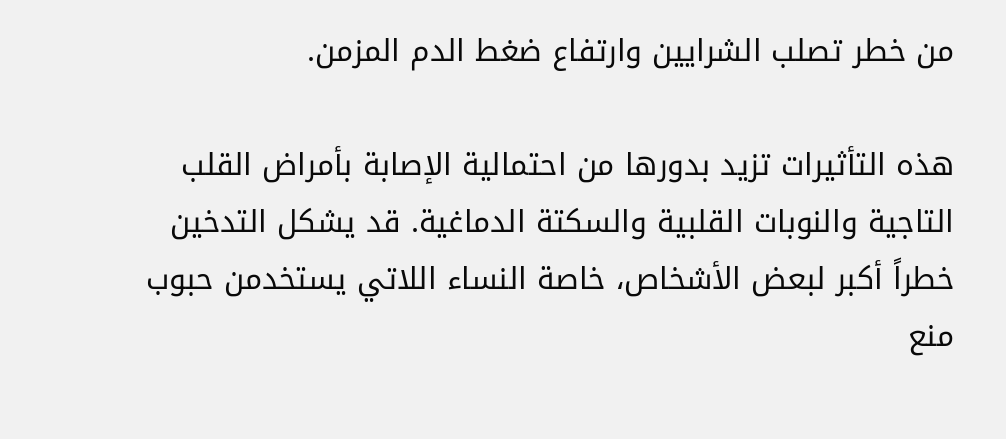من خطر تصلب الشرايين وارتفاع ضغط الدم المزمن.

هذه التأثيرات تزيد بدورها من احتمالية الإصابة بأمراض القلب التاجية والنوبات القلبية والسكتة الدماغية. قد يشكل التدخين خطراً أكبر لبعض الأشخاص، خاصة النساء اللاتي يستخدمن حبوب منع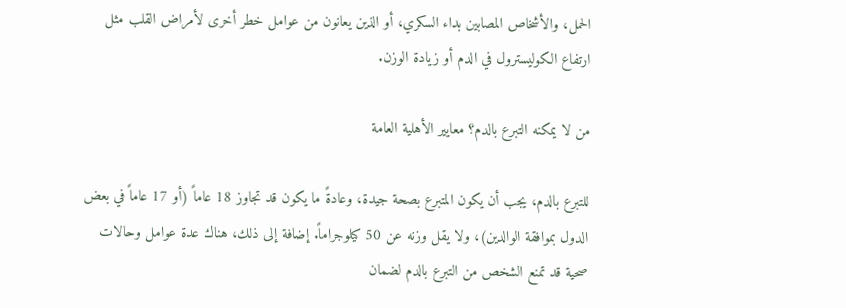الحمل، والأشخاص المصابين بداء السكري، أو الذين يعانون من عوامل خطر أخرى لأمراض القلب مثل ارتفاع الكوليسترول في الدم أو زيادة الوزن.

من لا يمكنه التبرع بالدم؟ معايير الأهلية العامة

للتبرع بالدم، يجب أن يكون المتبرع بصحة جيدة، وعادةً ما يكون قد تجاوز 18 عاماً (أو 17 عاماً في بعض الدول بموافقة الوالدين)، ولا يقل وزنه عن 50 كيلوجراماً. إضافة إلى ذلك، هناك عدة عوامل وحالات صحية قد تمنع الشخص من التبرع بالدم لضمان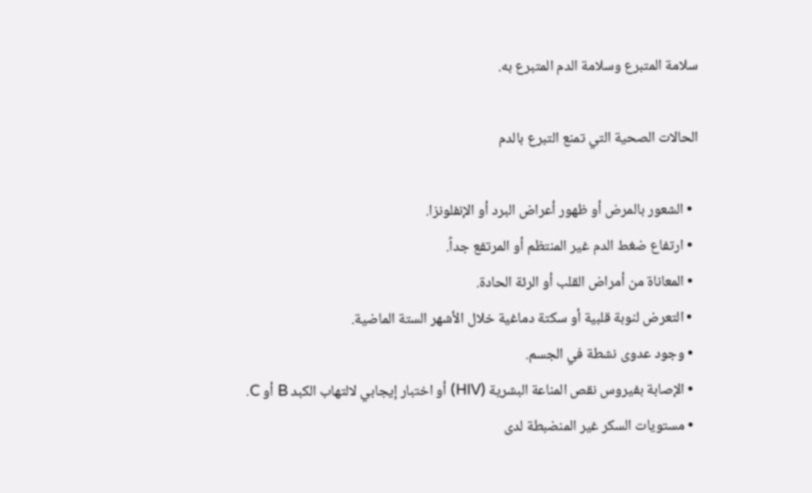سلامة المتبرع وسلامة الدم المتبرع به.

الحالات الصحية التي تمنع التبرع بالدم

  • الشعور بالمرض أو ظهور أعراض البرد أو الإنفلونزا.
  • ارتفاع ضغط الدم غير المنتظم أو المرتفع جداً.
  • المعاناة من أمراض القلب أو الرئة الحادة.
  • التعرض لنوبة قلبية أو سكتة دماغية خلال الأشهر الستة الماضية.
  • وجود عدوى نشطة في الجسم.
  • الإصابة بفيروس نقص المناعة البشرية (HIV) أو اختبار إيجابي لالتهاب الكبد B أو C.
  • مستويات السكر غير المنضبطة لدى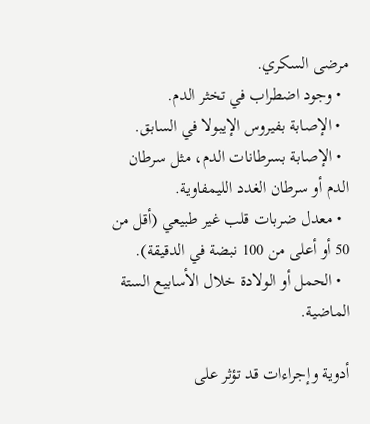مرضى السكري.
  • وجود اضطراب في تخثر الدم.
  • الإصابة بفيروس الإيبولا في السابق.
  • الإصابة بسرطانات الدم، مثل سرطان الدم أو سرطان الغدد الليمفاوية.
  • معدل ضربات قلب غير طبيعي (أقل من 50 أو أعلى من 100 نبضة في الدقيقة).
  • الحمل أو الولادة خلال الأسابيع الستة الماضية.

أدوية وإجراءات قد تؤثر على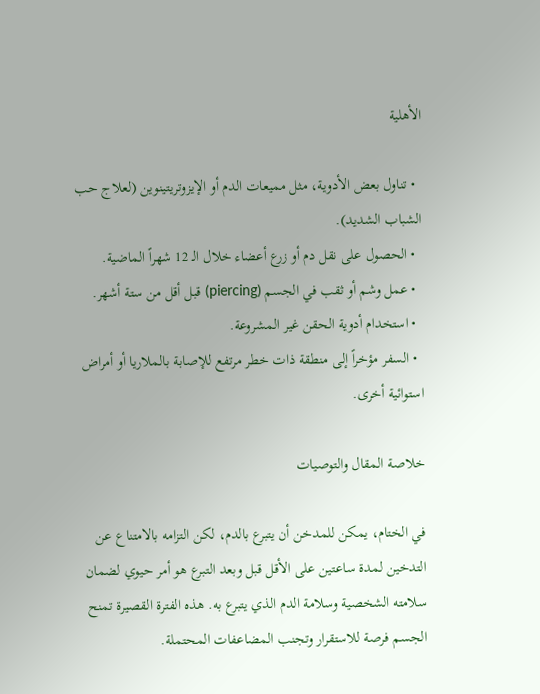الأهلية

  • تناول بعض الأدوية، مثل مميعات الدم أو الإيزوتريتينوين (لعلاج حب الشباب الشديد).
  • الحصول على نقل دم أو زرع أعضاء خلال الـ 12 شهراً الماضية.
  • عمل وشم أو ثقب في الجسم (piercing) قبل أقل من ستة أشهر.
  • استخدام أدوية الحقن غير المشروعة.
  • السفر مؤخراً إلى منطقة ذات خطر مرتفع للإصابة بالملاريا أو أمراض استوائية أخرى.

خلاصة المقال والتوصيات

في الختام، يمكن للمدخن أن يتبرع بالدم، لكن التزامه بالامتناع عن التدخين لمدة ساعتين على الأقل قبل وبعد التبرع هو أمر حيوي لضمان سلامته الشخصية وسلامة الدم الذي يتبرع به. هذه الفترة القصيرة تمنح الجسم فرصة للاستقرار وتجنب المضاعفات المحتملة.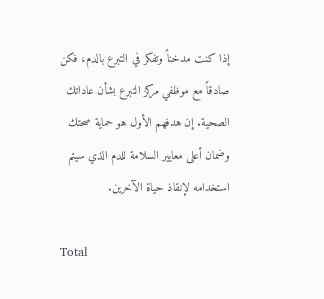إذا كنت مدخناً وتفكر في التبرع بالدم، فكن صادقاً مع موظفي مركز التبرع بشأن عاداتك الصحية. إن هدفهم الأول هو حماية صحتك وضمان أعلى معايير السلامة للدم الذي سيتم استخدامه لإنقاذ حياة الآخرين.

Total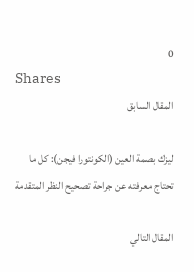0
Shares
المقال السابق

ليزك بصمة العين (الكونتورا فيجن): كل ما تحتاج معرفته عن جراحة تصحيح النظر المتقدمة

المقال التالي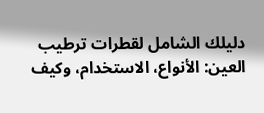دليلك الشامل لقطرات ترطيب العين: الأنواع، الاستخدام، وكيف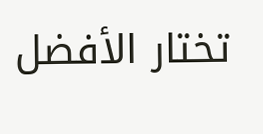تختار الأفضل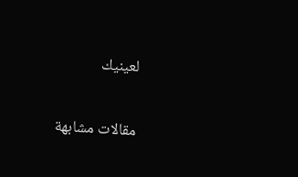لعينيك

مقالات مشابهة